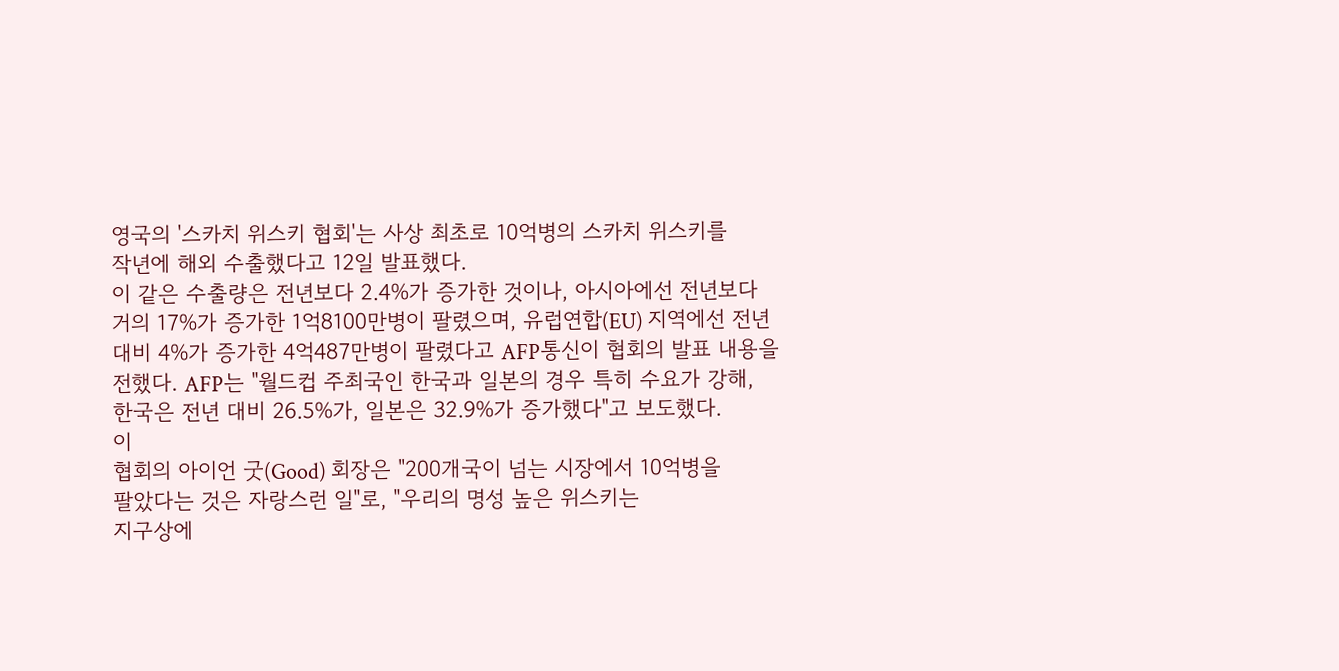영국의 '스카치 위스키 협회'는 사상 최초로 10억병의 스카치 위스키를
작년에 해외 수출했다고 12일 발표했다.
이 같은 수출량은 전년보다 2.4%가 증가한 것이나, 아시아에선 전년보다
거의 17%가 증가한 1억8100만병이 팔렸으며, 유럽연합(EU) 지역에선 전년
대비 4%가 증가한 4억487만병이 팔렸다고 AFP통신이 협회의 발표 내용을
전했다. AFP는 "월드컵 주최국인 한국과 일본의 경우 특히 수요가 강해,
한국은 전년 대비 26.5%가, 일본은 32.9%가 증가했다"고 보도했다.
이
협회의 아이언 굿(Good) 회장은 "200개국이 넘는 시장에서 10억병을
팔았다는 것은 자랑스런 일"로, "우리의 명성 높은 위스키는
지구상에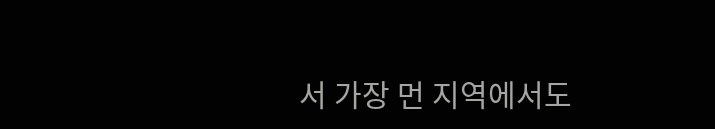서 가장 먼 지역에서도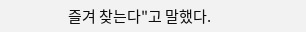즐겨 찾는다"고 말했다.